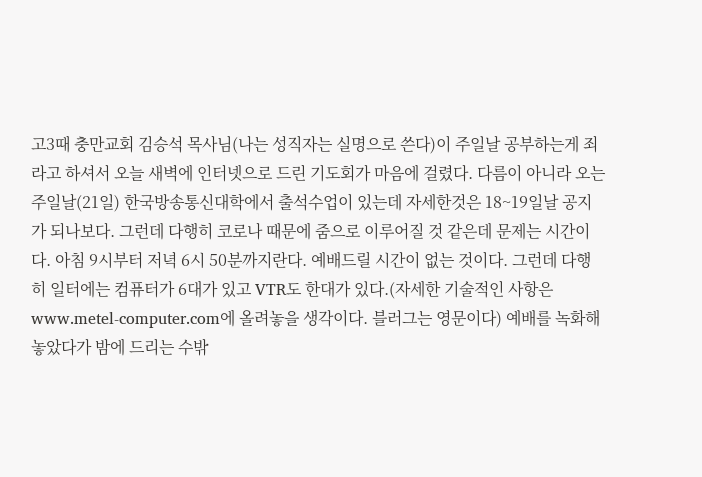고3때 충만교회 김승석 목사님(나는 성직자는 실명으로 쓴다)이 주일날 공부하는게 죄라고 하셔서 오늘 새벽에 인터넷으로 드린 기도회가 마음에 걸렸다. 다름이 아니라 오는 주일날(21일) 한국방송통신대학에서 출석수업이 있는데 자세한것은 18~19일날 공지가 되나보다. 그런데 다행히 코로나 때문에 줌으로 이루어질 것 같은데 문제는 시간이다. 아침 9시부터 저녁 6시 50분까지란다. 예배드릴 시간이 없는 것이다. 그런데 다행히 일터에는 컴퓨터가 6대가 있고 VTR도 한대가 있다.(자세한 기술적인 사항은 www.metel-computer.com에 올려놓을 생각이다. 블러그는 영문이다) 예배를 녹화해 놓았다가 밤에 드리는 수밖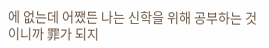에 없는데 어쨌든 나는 신학을 위해 공부하는 것이니까 罪가 되지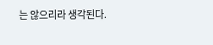는 않으리라 생각된다.